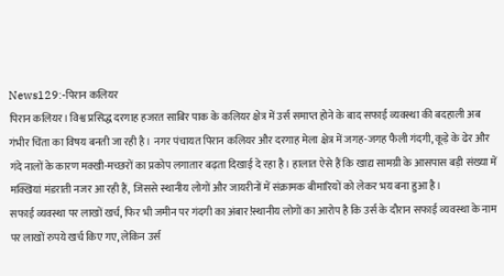News129:-पिरान कलियर
पिरान कलियर। विश्व प्रसिद्ध दरगाह हजरत साबिर पाक के कलियर क्षेत्र में उर्स समाप्त होने के बाद सफाई व्यवस्था की बदहाली अब गंभीर चिंता का विषय बनती जा रही है। नगर पंचायत पिरान कलियर और दरगाह मेला क्षेत्र में जगह-जगह फैली गंदगी, कूड़े के ढेर और गंदे नालों के कारण मक्खी-मच्छरों का प्रकोप लगातार बढ़ता दिखाई दे रहा है। हालात ऐसे हैं कि खाद्य सामग्री के आसपास बड़ी संख्या में मक्खियां मंडराती नजर आ रही हैं, जिससे स्थानीय लोगों और जायरीनों में संक्रामक बीमारियों को लेकर भय बना हुआ है।
सफाई व्यवस्था पर लाखों खर्च, फिर भी जमीन पर गंदगी का अंबार!स्थानीय लोगों का आरोप है कि उर्स के दौरान सफाई व्यवस्था के नाम पर लाखों रुपये खर्च किए गए, लेकिन उर्स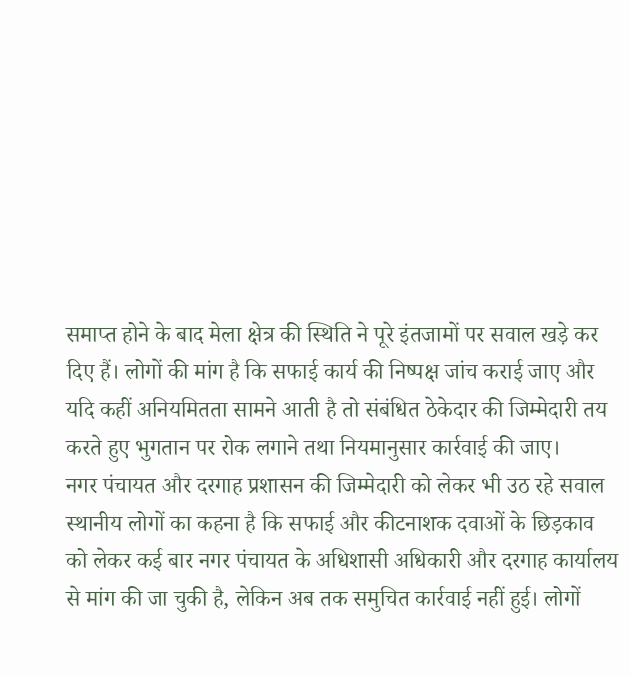समाप्त होने के बाद मेला क्षेत्र की स्थिति ने पूरे इंतजामों पर सवाल खड़े कर दिए हैं। लोगों की मांग है कि सफाई कार्य की निष्पक्ष जांच कराई जाए और यदि कहीं अनियमितता सामने आती है तो संबंधित ठेकेदार की जिम्मेदारी तय करते हुए भुगतान पर रोक लगाने तथा नियमानुसार कार्रवाई की जाए।
नगर पंचायत और दरगाह प्रशासन की जिम्मेदारी को लेकर भी उठ रहे सवाल स्थानीय लोगों का कहना है कि सफाई और कीटनाशक दवाओं के छिड़काव को लेकर कई बार नगर पंचायत के अधिशासी अधिकारी और दरगाह कार्यालय से मांग की जा चुकी है, लेकिन अब तक समुचित कार्रवाई नहीं हुई। लोगों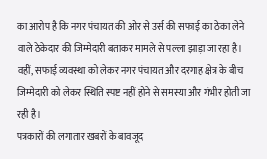का आरोप है कि नगर पंचायत की ओर से उर्स की सफाई का ठेका लेने वाले ठेकेदार की जिम्मेदारी बताकर मामले से पल्ला झाड़ा जा रहा है। वहीं, सफाई व्यवस्था को लेकर नगर पंचायत और दरगाह क्षेत्र के बीच जिम्मेदारी को लेकर स्थिति स्पष्ट नहीं होने से समस्या और गंभीर होती जा रही है।
पत्रकारों की लगातार खबरों के बावजूद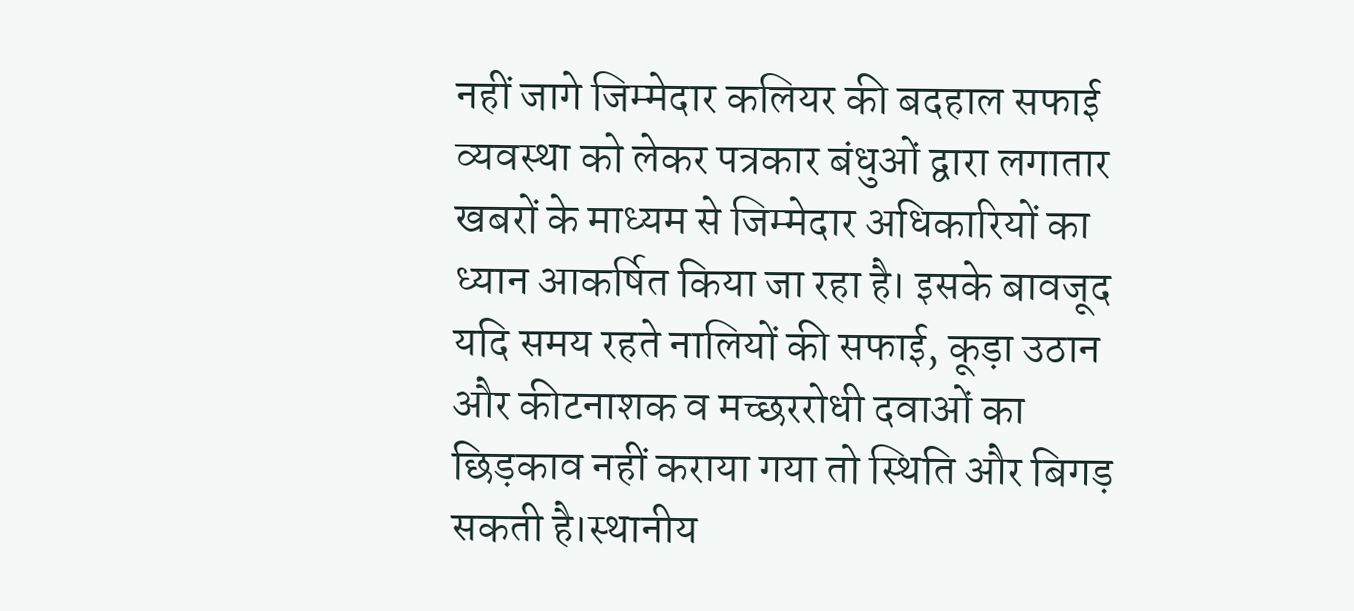नहीं जागे जिम्मेदार कलियर की बदहाल सफाई व्यवस्था को लेकर पत्रकार बंधुओं द्वारा लगातार खबरों के माध्यम से जिम्मेदार अधिकारियों का ध्यान आकर्षित किया जा रहा है। इसके बावजूद यदि समय रहते नालियों की सफाई, कूड़ा उठान और कीटनाशक व मच्छररोधी दवाओं का छिड़काव नहीं कराया गया तो स्थिति और बिगड़ सकती है।स्थानीय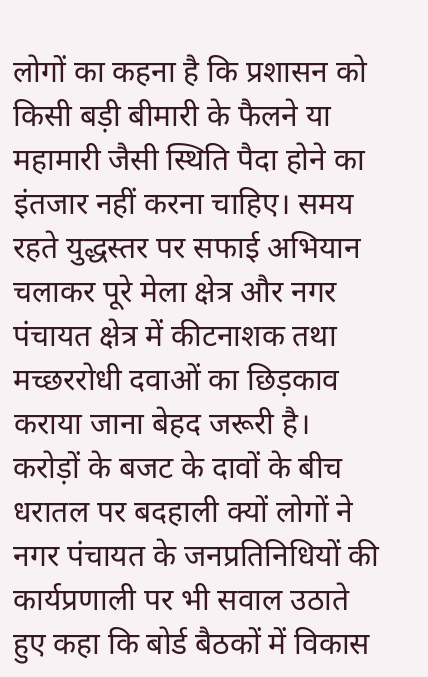लोगों का कहना है कि प्रशासन को किसी बड़ी बीमारी के फैलने या महामारी जैसी स्थिति पैदा होने का इंतजार नहीं करना चाहिए। समय रहते युद्धस्तर पर सफाई अभियान चलाकर पूरे मेला क्षेत्र और नगर पंचायत क्षेत्र में कीटनाशक तथा मच्छररोधी दवाओं का छिड़काव कराया जाना बेहद जरूरी है।
करोड़ों के बजट के दावों के बीच धरातल पर बदहाली क्यों लोगों ने नगर पंचायत के जनप्रतिनिधियों की कार्यप्रणाली पर भी सवाल उठाते हुए कहा कि बोर्ड बैठकों में विकास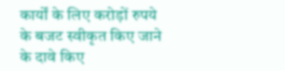कार्यों के लिए करोड़ों रुपये के बजट स्वीकृत किए जाने के दावे किए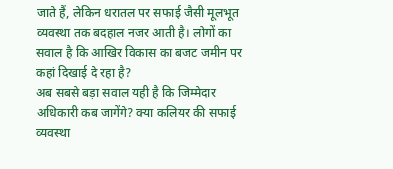जाते हैं, लेकिन धरातल पर सफाई जैसी मूलभूत व्यवस्था तक बदहाल नजर आती है। लोगों का सवाल है कि आखिर विकास का बजट जमीन पर कहां दिखाई दे रहा है?
अब सबसे बड़ा सवाल यही है कि जिम्मेदार अधिकारी कब जागेंगे? क्या कलियर की सफाई व्यवस्था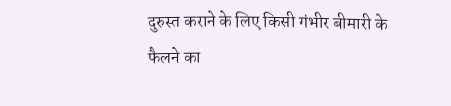दुरुस्त कराने के लिए किसी गंभीर बीमारी के फैलने का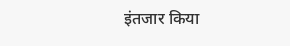इंतजार किया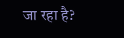जा रहा है?